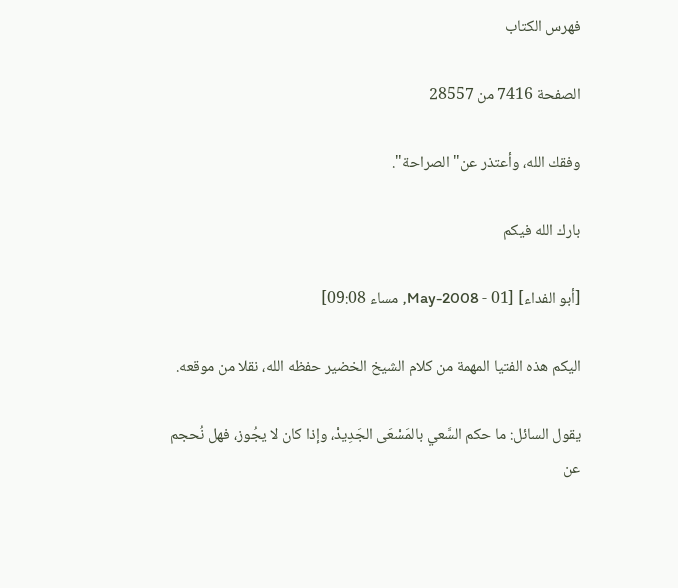فهرس الكتاب

الصفحة 7416 من 28557

وفقك الله، وأعتذر عن"الصراحة".

بارك الله فيكم

[أبو الفداء] [01 - May-2008, مساء 09:08]

اليكم هذه الفتيا المهمة من كلام الشيخ الخضير حفظه الله، نقلا من موقعه.

يقول السائل: ما حكم السَّعي بالمَسْعَى الجَدِيدْ، وإذا كان لا يجُوز، فهل نُحجم عن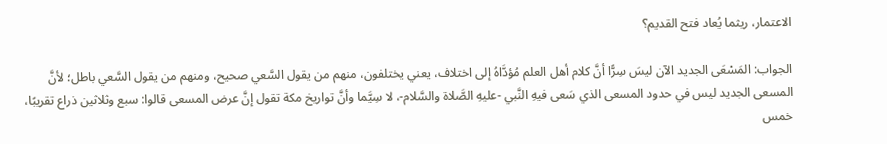الاعتمار، ريثما يُعاد فتح القديم؟

الجواب: المَسْعَى الجديد الآن ليسَ سِرًّا أنَّ كلام أهل العلم مُؤدَّاهُ إلى اختلاف، يعني يختلفون، منهم من يقول السَّعي صحيح، ومنهم من يقول السَّعي باطل؛ لأنَّ المسعى الجديد ليس في حدود المسعى الذي سَعى فيهِ النَّبي -عليهِ الصَّلاة والسَّلام-، لا سِيَّما وأنَّ تواريخ مكة تقول إنَّ عرض المسعى قالوا: سبع وثلاثين ذراع تقريبًا، خمس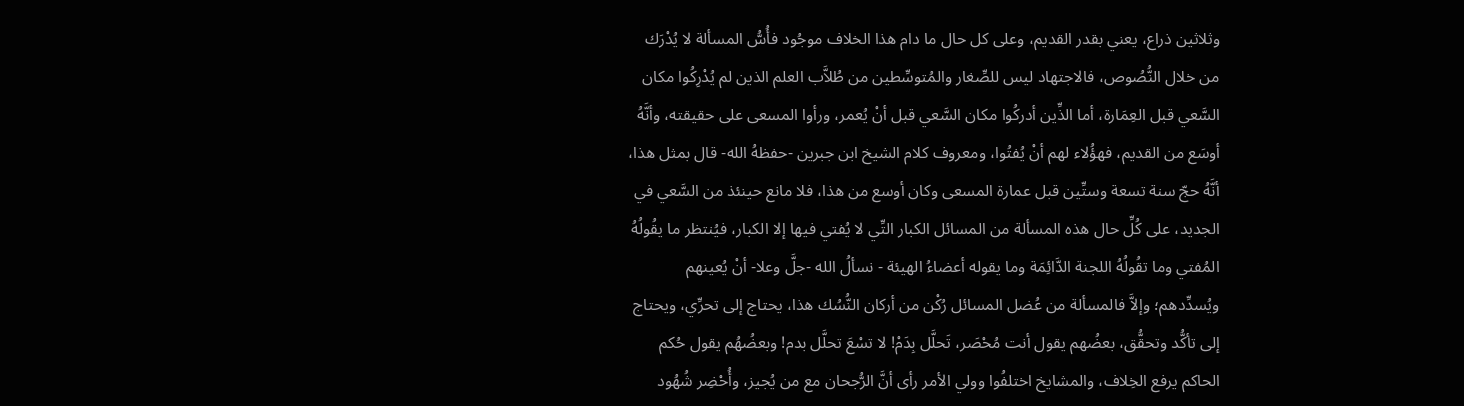وثلاثين ذراع، يعني بقدر القديم، وعلى كل حال ما دام هذا الخلاف موجُود فأُسُّ المسألة لا يُدْرَك من خلال النُّصُوص، فالاجتهاد ليس للصِّغار والمُتوسِّطين من طُلاَّب العلم الذين لم يُدْرِكُوا مكان السَّعي قبل العِمَارة، أما الذِّين أدركُوا مكان السَّعي قبل أنْ يُعمر، ورأوا المسعى على حقيقته، وأنَّهُ أوسَع من القديم، فهؤُلاء لهم أنْ يُفتُوا، ومعروف كلام الشيخ ابن جبرين -حفظهُ الله- قال بمثل هذا، أنَّهُ حجّ سنة تسعة وستِّين قبل عمارة المسعى وكان أوسع من هذا، فلا مانع حينئذ من السَّعي في الجديد، على كُلِّ حال هذه المسألة من المسائل الكبار التِّي لا يُفتي فيها إلا الكبار، فيُنتظر ما يقُولُهُ المُفتي وما تقُولُهُ اللجنة الدَّائِمَة وما يقوله أعضاءُ الهيئة - نسألُ الله -جلَّ وعلا- أنْ يُعينهم ويُسدِّدهم؛ وإلاَّ فالمسألة من عُضل المسائل رُكْن من أركان النُّسُك هذا، يحتاج إلى تحرِّي، ويحتاج إلى تأكُّد وتحقُّق، بعضُهم يقول أنت مُحْصَر، تَحلَّل بِدَمْ! لا تسْعَ تحلَّل بدم! وبعضُهُم يقول حُكم الحاكم يرفع الخِلاف، والمشايخ اختلفُوا وولي الأمر رأى أنَّ الرُّجحان مع من يُجيز، وأُحْضِر شُهُود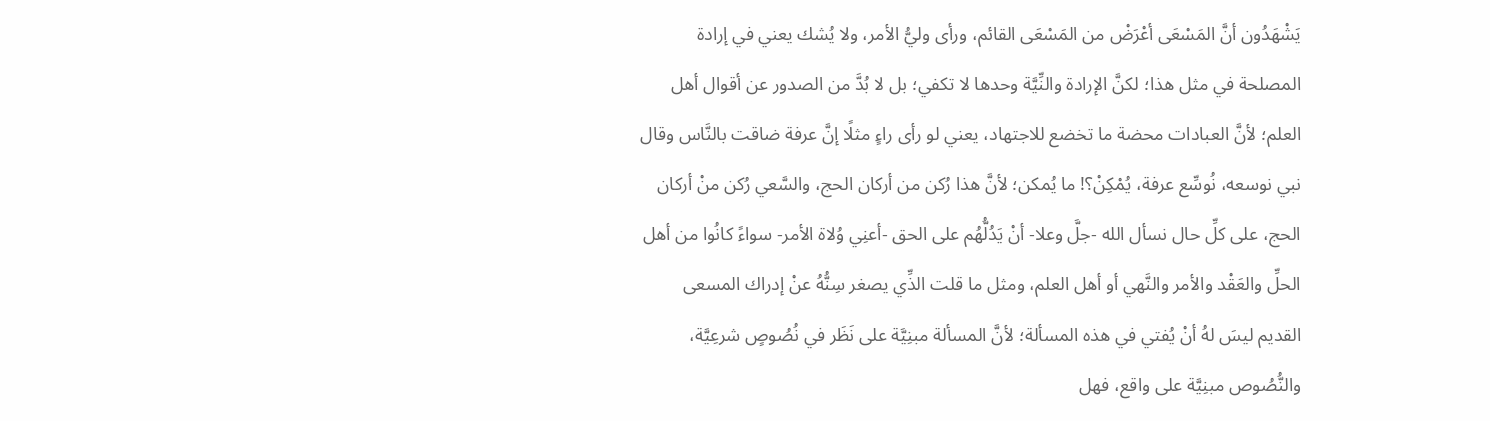يَشْهَدُون أنَّ المَسْعَى أعْرَضْ من المَسْعَى القائم، ورأى وليُّ الأمر، ولا يُشك يعني في إرادة المصلحة في مثل هذا؛ لكنَّ الإرادة والنِّيَّة وحدها لا تكفي؛ بل لا بُدَّ من الصدور عن أقوال أهل العلم؛ لأنَّ العبادات محضة ما تخضع للاجتهاد، يعني لو رأى راءٍ مثلًا إنَّ عرفة ضاقت بالنَّاس وقال نبي نوسعه، نُوسِّع عرفة، يُمْكِنْ؟! ما يُمكن؛ لأنَّ هذا رُكن من أركان الحج، والسَّعي رُكن منْ أركان الحج، على كلِّ حال نسأل الله -جلَّ وعلا- أنْ يَدُلُّهُم على الحق -أعنِي وُلاة الأمر- سواءً كانُوا من أهل الحلِّ والعَقْد والأمر والنَّهي أو أهل العلم، ومثل ما قلت الذِّي يصغر سِنُّهُ عنْ إدراك المسعى القديم ليسَ لهُ أنْ يُفتي في هذه المسألة؛ لأنَّ المسألة مبنِيَّة على نَظَر في نُصُوصٍ شرعِيَّة، والنُّصُوص مبنِيَّة على واقع، فهل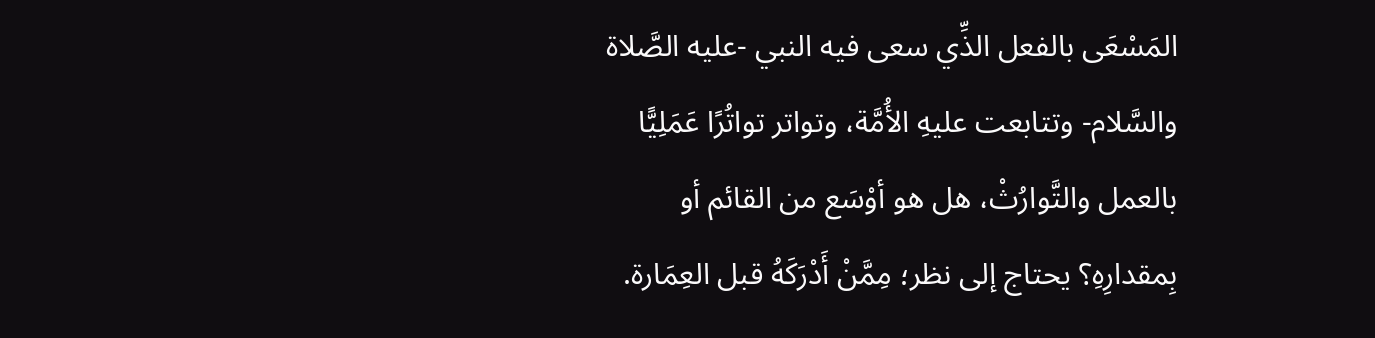المَسْعَى بالفعل الذِّي سعى فيه النبي -عليه الصَّلاة والسَّلام- وتتابعت عليهِ الأُمَّة، وتواتر تواتُرًا عَمَلِيًّا بالعمل والتَّوارُثْ، هل هو أوْسَع من القائم أو بِمقدارِهِ؟ يحتاج إلى نظر؛ مِمَّنْ أَدْرَكَهُ قبل العِمَارة.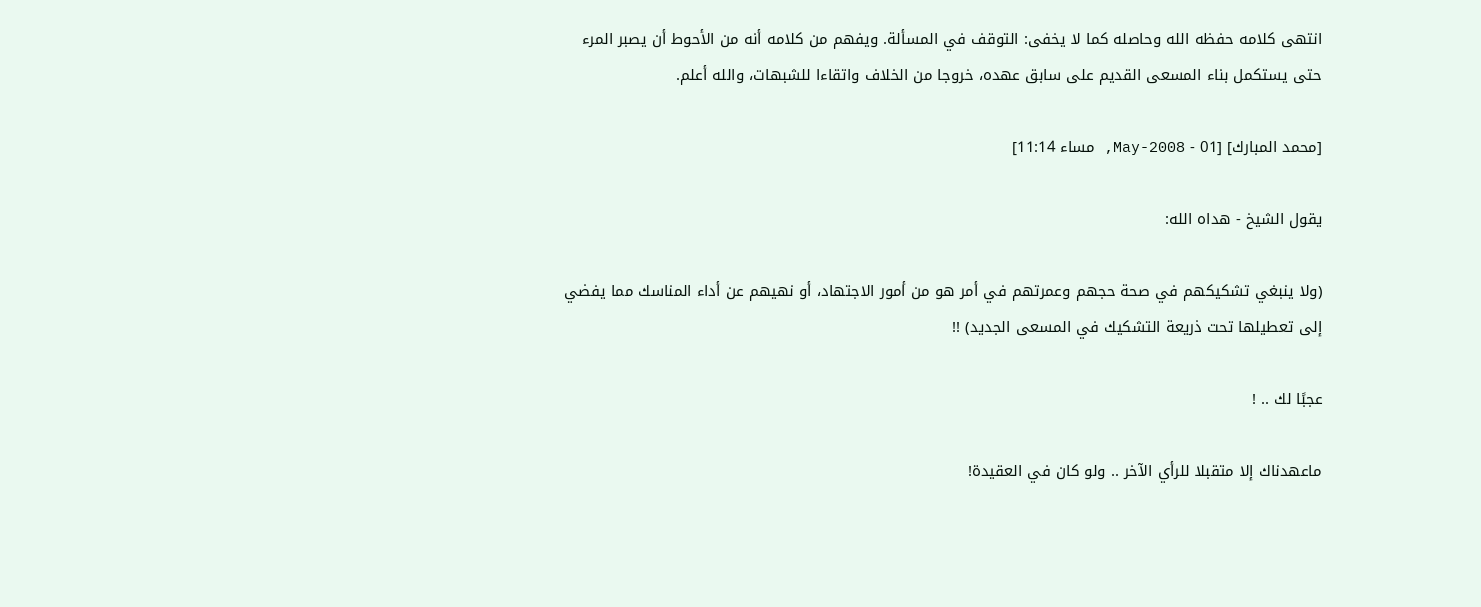انتهى كلامه حفظه الله وحاصله كما لا يخفى: التوقف في المسألة. ويفهم من كلامه أنه من الأحوط أن يصبر المرء حتى يستكمل بناء المسعى القديم على سابق عهده، خروجا من الخلاف واتقاءا للشبهات، والله أعلم.

[محمد المبارك] [01 - May-2008, مساء 11:14]

يقول الشيخ - هداه الله:

(ولا ينبغي تشكيكهم في صحة حجهم وعمرتهم في أمر هو من أمور الاجتهاد، أو نهيهم عن أداء المناسك مما يفضي إلى تعطيلها تحت ذريعة التشكيك في المسعى الجديد) !!

عجبًا لك .. !

ماعهدناك إلا متقبلا للرأي الآخر .. ولو كان في العقيدة!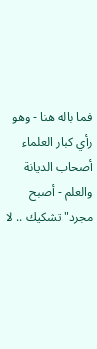فما باله هنا - وهو رأي كبار العلماء أصحاب الديانة والعلم - أصبح مجرد"تشكيك .. لا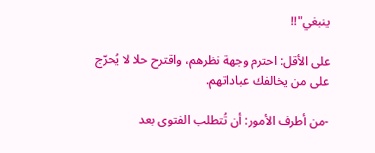ينبغي"!!

على الأقل: احترم وجهة نظرهم، واقترح حلا لا يُحرّج على من يخالفك عباداتهم.

-من أطرف الأمور: أن تُتطلب الفتوى بعد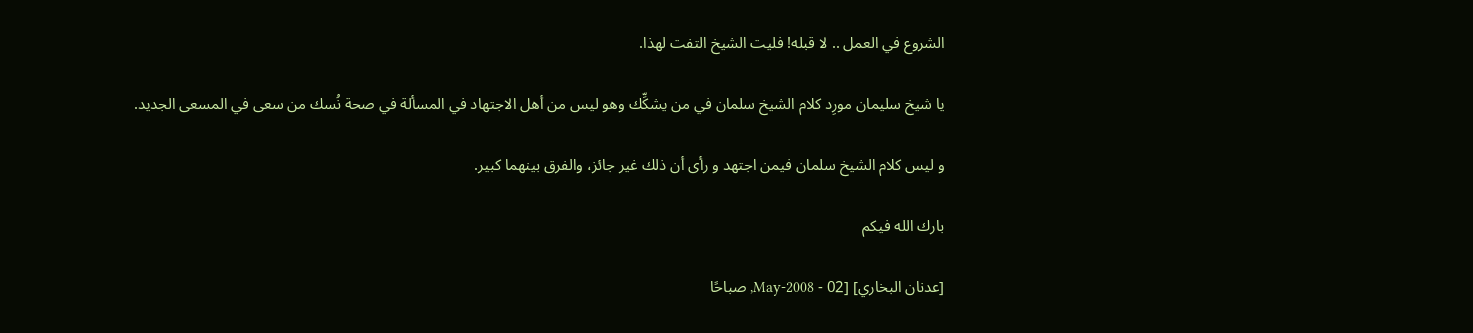الشروع في العمل .. لا قبله! فليت الشيخ التفت لهذا.

يا شيخ سليمان مورِد كلام الشيخ سلمان في من يشكِّك وهو ليس من أهل الاجتهاد في المسألة في صحة نُسك من سعى في المسعى الجديد.

و ليس كلام الشيخ سلمان فيمن اجتهد و رأى أن ذلك غير جائز، والفرق بينهما كبير.

بارك الله فيكم

[عدنان البخاري] [02 - May-2008, صباحًا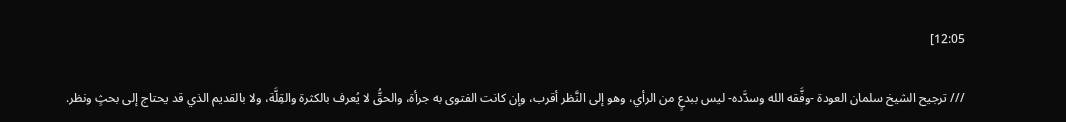12:05]

/// ترجيح الشيخ سلمان العودة -وفَّقه الله وسدَّده- ليس ببدعٍ من الرأي، وهو إلى النَّظر أقرب، وإن كانت الفتوى به جرأة، والحقُّ لا يُعرف بالكثرة والقِلَّة، ولا بالقديم الذي قد يحتاج إلى بحثٍ ونظر.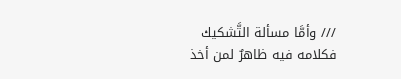/// وأمَّا مسألة التَّشكيك فكلامه فيه ظاهرٌ لمن أخذ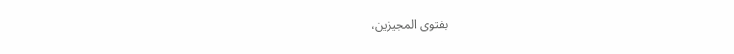بفتوى المجيزين،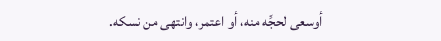أوسعى لحجِّه منه، أو اعتمر، وانتهى من نسكه.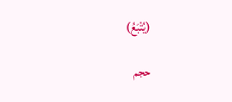(يُتْبَعُ)

حجم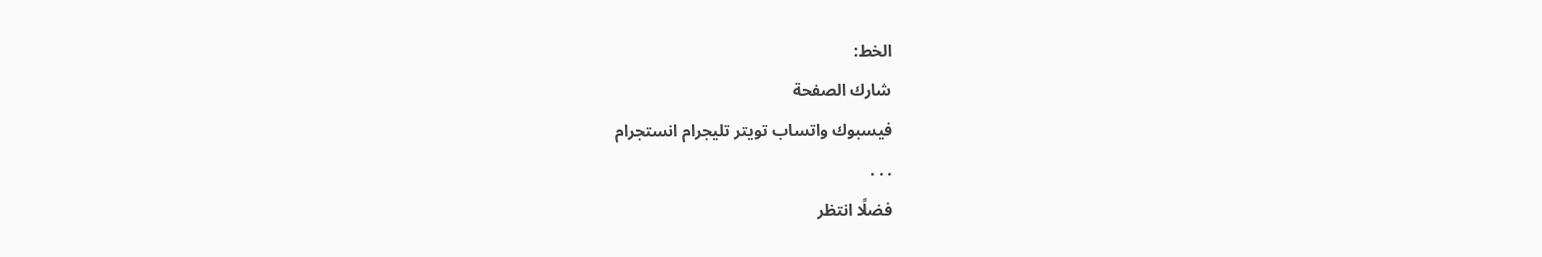الخط:
شارك الصفحة
فيسبوك واتساب تويتر تليجرام انستجرام
. . .
فضلًا انتظر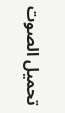تحميل الصوت